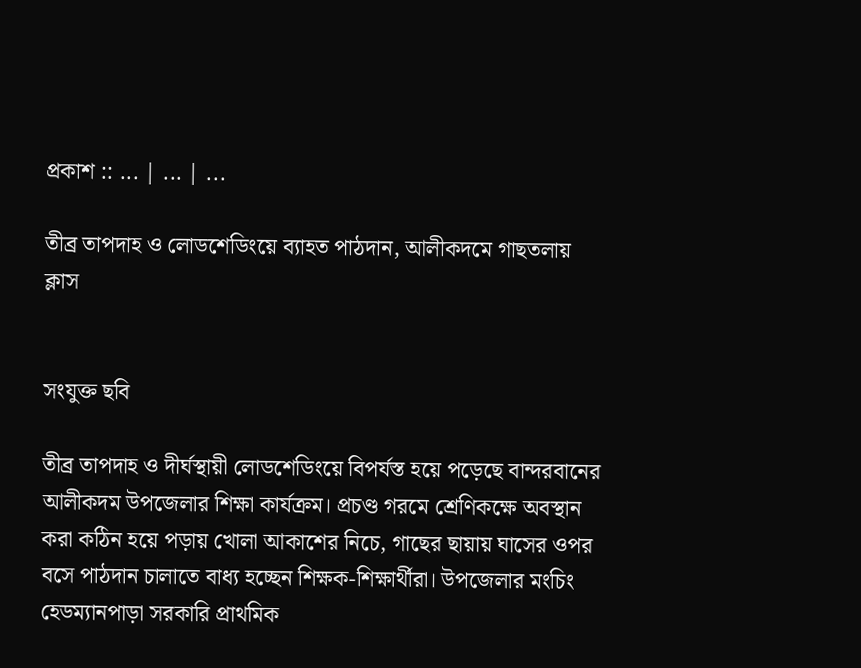প্রকাশ :: ... | ... | ...

তীব্র তাপদাহ ও লোডশেডিংয়ে ব্যাহত পাঠদান, আলীকদমে গাছতলায় ক্লাস


সংযুক্ত ছবি

তীব্র তাপদাহ ও দীর্ঘস্থায়ী লোডশেডিংয়ে বিপর্যস্ত হয়ে পড়েছে বান্দরবানের আলীকদম উপজেলার শিক্ষা কার্যক্রম। প্রচণ্ড গরমে শ্রেণিকক্ষে অবস্থান করা কঠিন হয়ে পড়ায় খোলা আকাশের নিচে, গাছের ছায়ায় ঘাসের ওপর বসে পাঠদান চালাতে বাধ্য হচ্ছেন শিক্ষক-শিক্ষার্থীরা। উপজেলার মংচিং হেডম্যানপাড়া সরকারি প্রাথমিক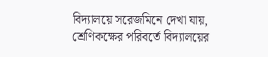বিদ্যালয়ে সরেজমিনে দেখা যায়, শ্রেণিকক্ষের পরিবর্তে বিদ্যালয়ের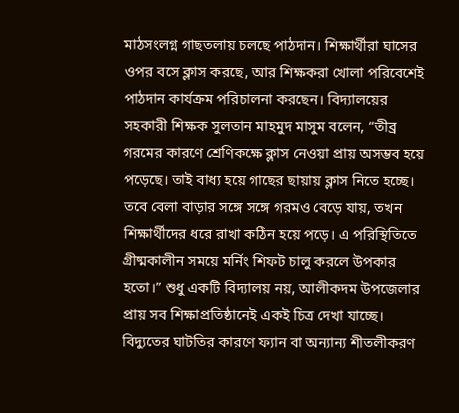মাঠসংলগ্ন গাছতলায় চলছে পাঠদান। শিক্ষার্থীরা ঘাসের ওপর বসে ক্লাস করছে, আর শিক্ষকরা খোলা পরিবেশেই পাঠদান কার্যক্রম পরিচালনা করছেন। বিদ্যালয়ের সহকারী শিক্ষক সুলতান মাহমুদ মাসুম বলেন, “তীব্র গরমের কারণে শ্রেণিকক্ষে ক্লাস নেওয়া প্রায় অসম্ভব হয়ে পড়েছে। তাই বাধ্য হয়ে গাছের ছায়ায় ক্লাস নিতে হচ্ছে। তবে বেলা বাড়ার সঙ্গে সঙ্গে গরমও বেড়ে যায়, তখন শিক্ষার্থীদের ধরে রাখা কঠিন হয়ে পড়ে। এ পরিস্থিতিতে গ্রীষ্মকালীন সময়ে মর্নিং শিফট চালু করলে উপকার হতো।” শুধু একটি বিদ্যালয় নয়, আলীকদম উপজেলার প্রায় সব শিক্ষাপ্রতিষ্ঠানেই একই চিত্র দেখা যাচ্ছে। বিদ্যুতের ঘাটতির কারণে ফ্যান বা অন্যান্য শীতলীকরণ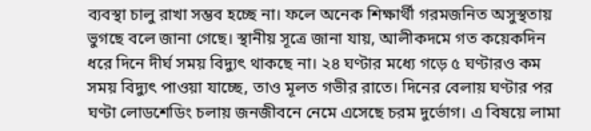ব্যবস্থা চালু রাখা সম্ভব হচ্ছে না। ফলে অনেক শিক্ষার্থী গরমজনিত অসুস্থতায় ভুগছে বলে জানা গেছে। স্থানীয় সূত্রে জানা যায়, আলীকদমে গত কয়েকদিন ধরে দিনে দীর্ঘ সময় বিদ্যুৎ থাকছে না। ২৪ ঘণ্টার মধ্যে গড়ে ৫ ঘণ্টারও কম সময় বিদ্যুৎ পাওয়া যাচ্ছে, তাও মূলত গভীর রাতে। দিনের বেলায় ঘণ্টার পর ঘণ্টা লোডশেডিং চলায় জনজীবনে নেমে এসেছে চরম দুর্ভোগ। এ বিষয়ে লামা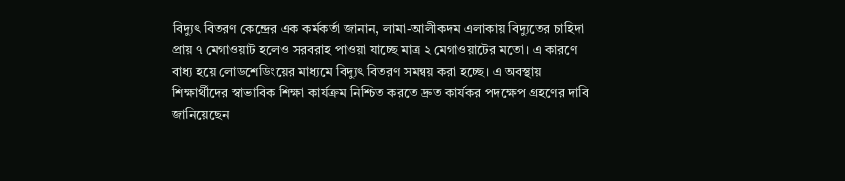বিদ্যুৎ বিতরণ কেন্দ্রের এক কর্মকর্তা জানান, লামা-আলীকদম এলাকায় বিদ্যুতের চাহিদা প্রায় ৭ মেগাওয়াট হলেও সরবরাহ পাওয়া যাচ্ছে মাত্র ২ মেগাওয়াটের মতো। এ কারণে বাধ্য হয়ে লোডশেডিংয়ের মাধ্যমে বিদ্যুৎ বিতরণ সমন্বয় করা হচ্ছে। এ অবস্থায় শিক্ষার্থীদের স্বাভাবিক শিক্ষা কার্যক্রম নিশ্চিত করতে দ্রুত কার্যকর পদক্ষেপ গ্রহণের দাবি জানিয়েছেন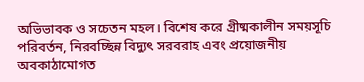অভিভাবক ও সচেতন মহল। বিশেষ করে গ্রীষ্মকালীন সময়সূচি পরিবর্তন, নিরবচ্ছিন্ন বিদ্যুৎ সরবরাহ এবং প্রয়োজনীয় অবকাঠামোগত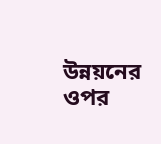উন্নয়নের ওপর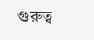গুরুত্ব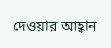দেওয়ার আহ্বান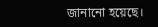জানানো হয়েছে।